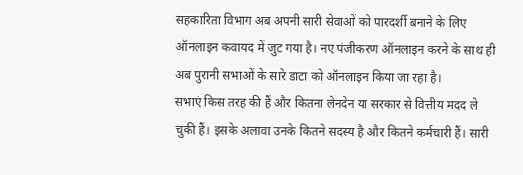सहकारिता विभाग अब अपनी सारी सेवाओं को पारदर्शी बनाने के लिए ऑनलाइन कवायद में जुट गया है। नए पंजीकरण ऑनलाइन करने के साथ ही अब पुरानी सभाओं के सारे डाटा को ऑनलाइन किया जा रहा है।
सभाएं किस तरह की हैं और कितना लेनदेन या सरकार से वित्तीय मदद ले चुकी हैं। इसके अलावा उनके कितने सदस्य है और कितने कर्मचारी हैं। सारी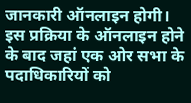जानकारी ऑनलाइन होगी।
इस प्रक्रिया के ऑनलाइन होने के बाद जहां एक ओर सभा के पदाधिकारियों को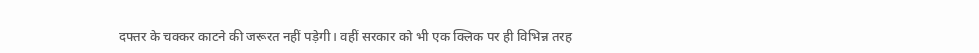दफ्तर के चक्कर काटने की जरूरत नहीं पड़ेगी। वहीं सरकार को भी एक क्लिक पर ही विभिन्न तरह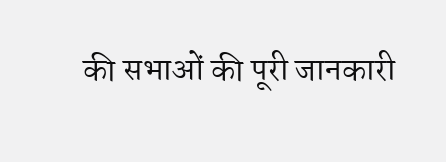की सभाओं की पूरी जानकारी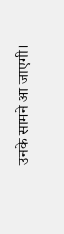उनके सामने आ जाएगी।